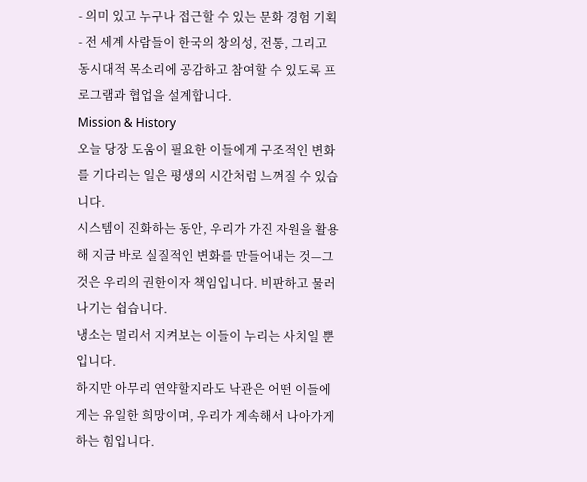- 의미 있고 누구나 접근할 수 있는 문화 경험 기획
- 전 세계 사람들이 한국의 창의성, 전통, 그리고 동시대적 목소리에 공감하고 참여할 수 있도록 프로그램과 협업을 설계합니다.
Mission & History
오늘 당장 도움이 필요한 이들에게 구조적인 변화를 기다리는 일은 평생의 시간처럼 느껴질 수 있습니다.
시스템이 진화하는 동안, 우리가 가진 자원을 활용해 지금 바로 실질적인 변화를 만들어내는 것—그것은 우리의 권한이자 책임입니다. 비판하고 물러나기는 쉽습니다.
냉소는 멀리서 지켜보는 이들이 누리는 사치일 뿐입니다.
하지만 아무리 연약할지라도 낙관은 어떤 이들에게는 유일한 희망이며, 우리가 계속해서 나아가게 하는 힘입니다.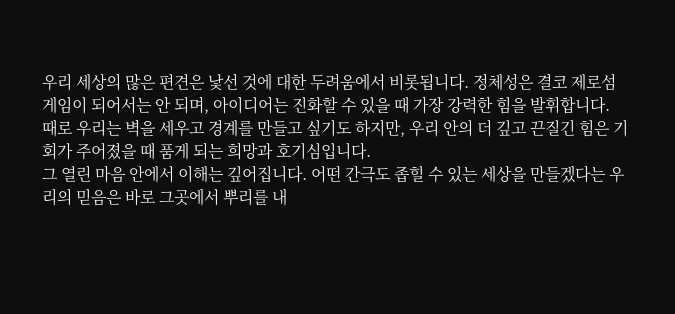우리 세상의 많은 편견은 낯선 것에 대한 두려움에서 비롯됩니다. 정체성은 결코 제로섬 게임이 되어서는 안 되며, 아이디어는 진화할 수 있을 때 가장 강력한 힘을 발휘합니다.
때로 우리는 벽을 세우고 경계를 만들고 싶기도 하지만, 우리 안의 더 깊고 끈질긴 힘은 기회가 주어졌을 때 품게 되는 희망과 호기심입니다.
그 열린 마음 안에서 이해는 깊어집니다. 어떤 간극도 좁힐 수 있는 세상을 만들겠다는 우리의 믿음은 바로 그곳에서 뿌리를 내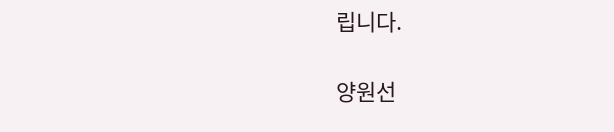립니다.

양원선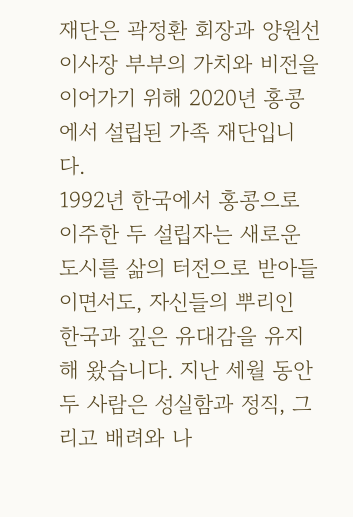재단은 곽정환 회장과 양원선 이사장 부부의 가치와 비전을 이어가기 위해 2020년 홍콩에서 설립된 가족 재단입니다.
1992년 한국에서 홍콩으로 이주한 두 설립자는 새로운 도시를 삶의 터전으로 받아들이면서도, 자신들의 뿌리인 한국과 깊은 유대감을 유지해 왔습니다. 지난 세월 동안 두 사람은 성실함과 정직, 그리고 배려와 나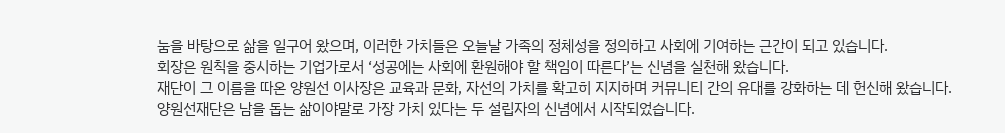눔을 바탕으로 삶을 일구어 왔으며, 이러한 가치들은 오늘날 가족의 정체성을 정의하고 사회에 기여하는 근간이 되고 있습니다.
회장은 원칙을 중시하는 기업가로서 ‘성공에는 사회에 환원해야 할 책임이 따른다’는 신념을 실천해 왔습니다.
재단이 그 이름을 따온 양원선 이사장은 교육과 문화, 자선의 가치를 확고히 지지하며 커뮤니티 간의 유대를 강화하는 데 헌신해 왔습니다.
양원선재단은 남을 돕는 삶이야말로 가장 가치 있다는 두 설립자의 신념에서 시작되었습니다.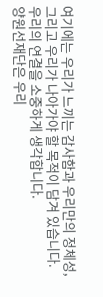여기에는 우리가 느끼는 감사함과 우리만의 정체성, 그리고 우리가 나아가야 할 목적이 담겨 있습니다.
우리의 연결을 소중하게 생각합니다.
양원선재단은 우리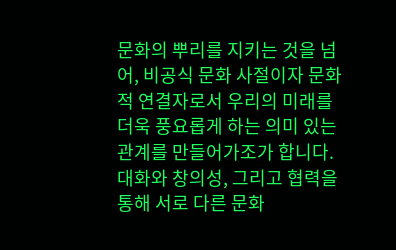문화의 뿌리를 지키는 것을 넘어, 비공식 문화 사절이자 문화적 연결자로서 우리의 미래를 더욱 풍요롭게 하는 의미 있는 관계를 만들어가조가 합니다.
대화와 창의성, 그리고 협력을 통해 서로 다른 문화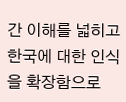간 이해를 넓히고 한국에 대한 인식을 확장함으로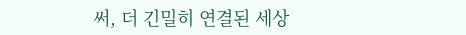써, 더 긴밀히 연결된 세상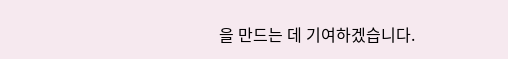을 만드는 데 기여하겠습니다.